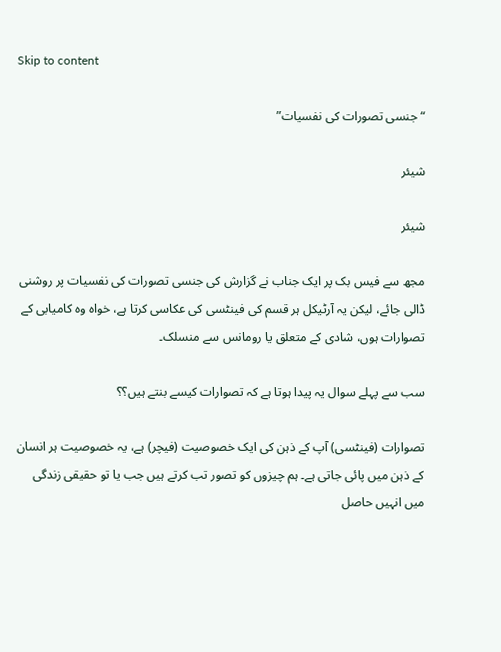Skip to content

“جنسی تصورات کی نفسیات”

شیئر

شیئر

مجھ سے فیس بک پر ایک جناب نے گزارش کی جنسی تصورات کی نفسیات پر روشنی ڈالی جائے، لیکن یہ آرٹیکل ہر قسم کی فینٹسی کی عکاسی کرتا ہے، خواہ وہ کامیابی کے تصوارات ہوں، شادی کے متعلق یا رومانس سے منسلک۔

سب سے پہلے سوال یہ پیدا ہوتا ہے کہ تصوارات کیسے بنتے ہیں؟؟

تصوارات (فینٹسی) آپ کے ذہن کی ایک خصوصیت (فیچر) ہے، یہ خصوصیت ہر انسان کے ذہن میں پائی جاتی ہے۔ ہم چیزوں کو تصور تب کرتے ہیں جب یا تو حقیقی زندگی میں انہیں حاصل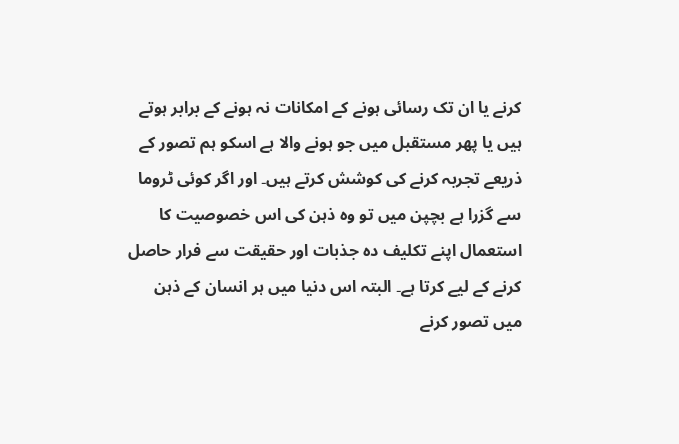کرنے یا ان تک رسائی ہونے کے امکانات نہ ہونے کے برابر ہوتے ہیں یا پھر مستقبل میں جو ہونے والا ہے اسکو ہم تصور کے ذریعے تجربہ کرنے کی کوشش کرتے ہیں۔ اور اگر کوئی ٹروما سے گزرا ہے بچپن میں تو وہ ذہن کی اس خصوصیت کا استعمال اپنے تکلیف دہ جذبات اور حقیقت سے فرار حاصل کرنے کے لیے کرتا ہے۔ البتہ اس دنیا میں ہر انسان کے ذہن میں تصور کرنے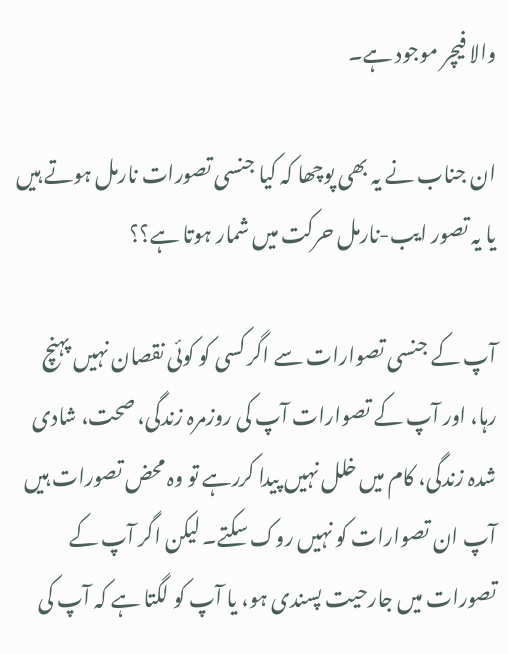والا فیچر موجود ہے۔

ان جناب نے یہ بھی پوچھا کہ کیا جنسی تصورات نارمل ہوتے ہیں یا یہ تصور ایب-نارمل حرکت میں شمار ہوتا ہے؟؟

آپ کے جنسی تصوارات سے اگر کسی کو کوئی نقصان نہیں پہنچ رہا، اور آپ کے تصوارات آپ کی روزمرہ زندگی، صحت، شادی شدہ زندگی، کام میں خلل نہیں پیدا کررہے تو وہ محض تصورات ہیں آپ ان تصوارات کو نہیں روک سکتے۔ لیکن اگر آپ کے تصورات میں جارحیت پسندی ہو، یا آپ کو لگتا ہے کہ آپ کی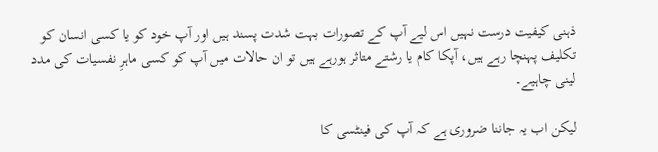ذہنی کیفیت درست نہیں اس لیے آپ کے تصورات بہت شدت پسند ہیں اور آپ خود کو یا کسی انسان کو تکلیف پہنچا رہے ہیں، آپکا کام یا رشتے متاثر ہورہے ہیں تو ان حالات میں آپ کو کسی ماہرِ نفسیات کی مدد لینی چاہیے۔

لیکن اب یہ جاننا ضروری ہے کہ آپ کی فینٹسی کا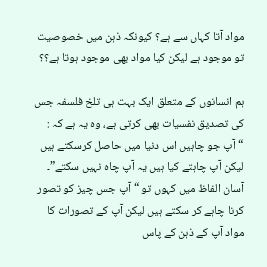مواد آتا کہاں سے ہے؟ کیونکہ ذہن میں خصوصیت تو موجود ہے لیکن کیا مواد بھی موجود ہوتا ہے؟؟

ہم انسانوں کے متعلق ایک بہت ہی تلخ فلسفہ جس کی تصدیق نفسیات بھی کرتی ہے، وہ یہ ہے کہ : “آپ جو چاہیں اس دنیا میں حاصل کرسکتے ہیں لیکن آپ چاہتے کیا ہیں یہ آپ چاہ نہیں سکتے”۔
آسان الفاظ میں کہوں تو “آپ جس چیز کو تصور کرنا چاہے کر سکتے ہیں لیکن آپ کے تصورات کا مواد آپ کے ذہن کے پاس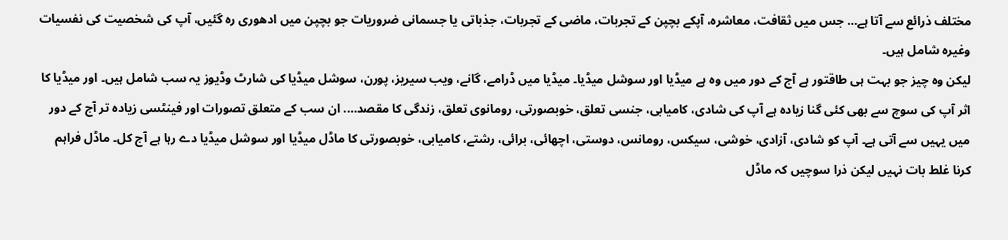مختلف ذرائع سے آتا ہے… جس میں ثقافت، معاشرہ، آپکے بچپن کے تجربات، ماضی کے تجربات، جذباتی یا جسمانی ضروریات جو بچپن میں ادھوری رہ گئیں، آپ کی شخصیت کی نفسیات وغیرہ شامل ہیں۔
لیکن وہ چیز جو بہت ہی طاقتور ہے آج کے دور میں وہ ہے میڈیا اور سوشل میڈیا۔ میڈیا میں ڈرامے، گانے، ویب سیریز، پورن، سوشل میڈیا کی شارٹ وڈیوز یہ سب شامل ہیں۔ اور میڈیا کا اثر آپ کی سوچ سے بھی کئی گنا زیادہ ہے آپ کی شادی، کامیابی، جنسی تعلق، خوبصورتی، رومانوی تعلق، زندگی کا مقصد…. ان سب کے متعلق تصورات اور فینٹسی زیادہ تر آج کے دور میں یہیں سے آتی ہے۔ آپ کو شادی، آزادی، خوشی، سیکس، رومانس، دوستی، اچھائی، برائی، رشتے، کامیابی، خوبصورتی کا ماڈل میڈیا اور سوشل میڈیا دے رہا ہے آج کل۔ ماڈل فراہم کرنا غلط بات نہیں لیکن ذرا سوچیں کہ ماڈل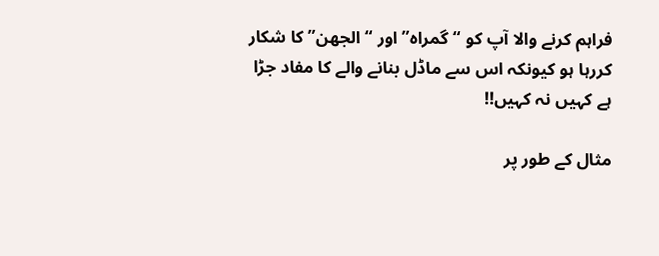فراہم کرنے والا آپ کو “گمراہ” اور “الجھن” کا شکار کررہا ہو کیونکہ اس سے ماڈل بنانے والے کا مفاد جڑا ہے کہیں نہ کہیں!!

مثال کے طور پر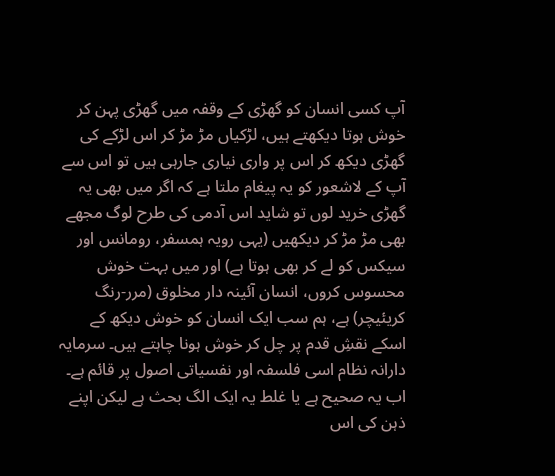آپ کسی انسان کو گھڑی کے وقفہ میں گھڑی پہن کر خوش ہوتا دیکھتے ہیں، لڑکیاں مڑ مڑ کر اس لڑکے کی گھڑی دیکھ کر اس پر واری نیاری جارہی ہیں تو اس سے آپ کے لاشعور کو یہ پیغام ملتا ہے کہ اگر میں بھی یہ گھڑی خرید لوں تو شاید اس آدمی کی طرح لوگ مجھے بھی مڑ مڑ کر دیکھیں (یہی رویہ ہمسفر، رومانس اور سیکس کو لے کر بھی ہوتا ہے) اور میں بہت خوش محسوس کروں، انسان آئینہ دار مخلوق (مرر-رنگ کریئیچر) ہے، ہم سب ایک انسان کو خوش دیکھ کے اسکے نقشِ قدم پر چل کر خوش ہونا چاہتے ہیں۔ سرمایہ دارانہ نظام اسی فلسفہ اور نفسیاتی اصول پر قائم ہے۔ اب یہ صحیح ہے یا غلط یہ ایک الگ بحث ہے لیکن اپنے ذہن کی اس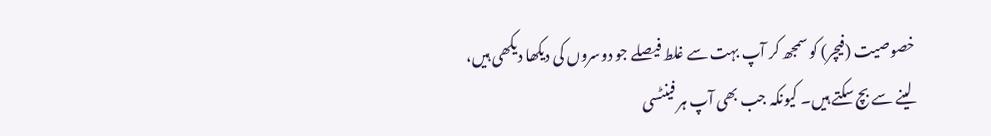خصوصیت (فیچر) کو سمجھ کر آپ بہت سے غلط فیصلے جو دوسروں کی دیکھا دیکھی ہیں، لینے سے بچ سکتے ہیں۔ کیونکہ جب بھی آپ ہر فینٹسی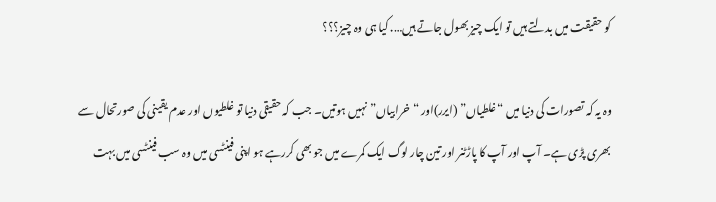کو حقیقت میں بدلتے ہیں تو ایک چیز بھول جاتے ہیں…. کیا ہی وہ چیز؟؟؟

وہ یہ کہ تصورات کی دنیا میں “غلطیاں” (ایرر)اور “خرابیاں” نہیں ہوتیں۔ جب کہ حقیقی دنیا تو غلطیوں اور عدم یقینی کی صورتحال سے بھری پڑی ہے۔ آپ اور آپ کا پاڑٹنر اور تین چار لوگ ایک کمرے میں جو بھی کررہے ہو اپنی فینٹسی میں وہ سب فینٹسی میں بہت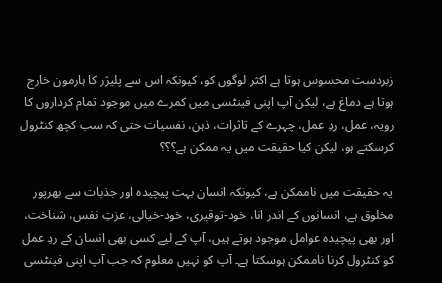زبردست محسوس ہوتا ہے اکثر لوگوں کو، کیونکہ اس سے پلیژر کا ہارمون خارج ہوتا ہے دماغ ہے، لیکن آپ اپنی فینٹسی میں کمرے میں موجود تمام کرداروں کا رویہ، عمل، ردِ عمل، چہرے کے تاثرات، ذہن، نفسیات حتی کہ سب کچھ کنٹرول کرسکتے ہو، لیکن کیا حقیقت میں یہ ممکن ہے؟؟؟

یہ حقیقت میں ناممکن ہے، کیونکہ انسان بہت پیچیدہ اور جذبات سے بھرپور مخلوق ہے، انسانوں کے اندر انا، خود-توقیری، خود-خیالی، عزتِ نفس، شناخت، اور بھی پیچیدہ عوامل موجود ہوتے ہیں، آپ کے لیے کسی بھی انسان کے ردِ عمل کو کنٹرول کرنا ناممکن ہوسکتا ہے۔ آپ کو نہیں معلوم کہ جب آپ اپنی فینٹسی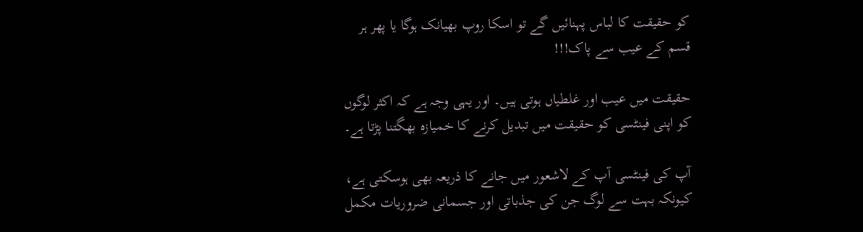کو حقیقت کا لباس پہنائیں گے تو اسکا روپ بھیانک ہوگا یا پھر ہر قسم کے عیب سے پاک!!!

حقیقت میں عیب اور غلطیاں ہوتی ہیں۔ اور یہی وجہ ہے کہ اکثر لوگوں کو اپنی فینٹسی کو حقیقت میں تبدیل کرنے کا خمیازہ بھگتنا پڑتا ہے۔

آپ کی فینٹسی آپ کے لاشعور میں جانے کا ذریعہ بھی ہوسکتی ہے، کیونکہ بہت سے لوگ جن کی جذباتی اور جسمانی ضروریات مکمل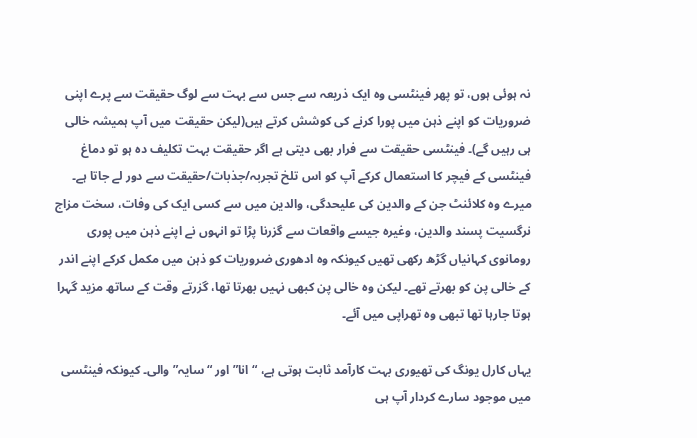نہ ہوئی ہوں، تو پھر فینٹسی وہ ایک ذریعہ سے جس سے بہت سے لوگ حقیقت سے پرے اپنی ضروریات کو اپنے ذہن میں پورا کرنے کی کوشش کرتے ہیں(لیکن حقیقت میں آپ ہمیشہ خالی ہی رہیں گے)۔ فینٹسی حقیقت سے فرار بھی دیتی ہے اگر حقیقت بہت تکلیف دہ ہو تو دماغ فینٹسی کے فیچر کا استعمال کرکے آپ کو اس تلخ تجربہ/جذبات/حقیقت سے دور لے جاتا ہے۔ میرے وہ کلائنٹ جن کے والدین کی علیحدگی، والدین میں سے کسی ایک کی وفات، سخت مزاج نرگسیت پسند والدین، وغیرہ جیسے واقعات سے گزرنا پڑا تو انہوں نے اپنے ذہن میں پوری رومانوی کہانیاں گڑھ رکھی تھیں کیونکہ وہ ادھوری ضروریات کو ذہن میں مکمل کرکے اپنے اندر کے خالی پن کو بھرتے تھے۔ لیکن وہ خالی پن کبھی نہیں بھرتا تھا، گزرتے وقت کے ساتھ مزید گہرا ہوتا جارہا تھا تبھی وہ تھراپی میں آئے۔

یہاں کارل یونگ کی تھیوری بہت کارآمد ثابت ہوتی ہے، “انا” اور “سایہ” والی۔ کیونکہ فینٹسی میں موجود سارے کردار آپ ہی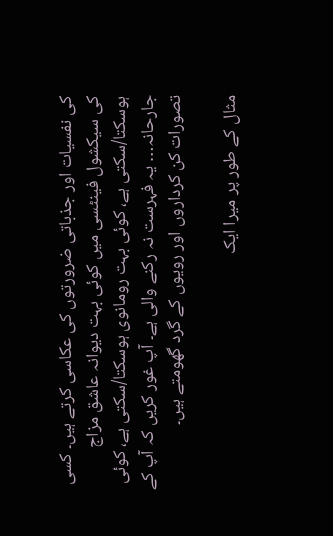کی نفسیات اور جذباتی ضرورتوں کی عکاسی کرتے ہیں۔ کسی کی سیکشول فینٹسی میں کوئی بہت دیوانہ عاشق مزاج ہوسکتا/سکتی ہے، کوئی بہت رومانوی ہوسکتا/سکتی ہے، کوئی جارحانہ… یہ فہرست نہ رکنے والی ہے۔ آپ غور کریں کہ آپ کے تصورات کن کرداروں اور رویوں کے گرد گھومتے ہیں۔

مثال کے طور پر میرا ایک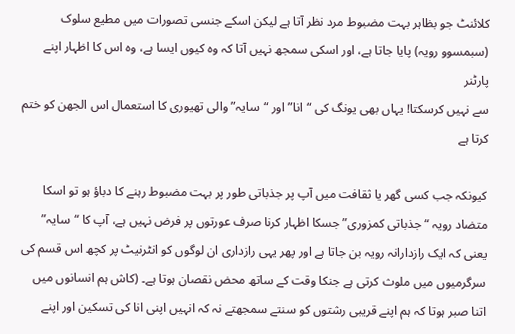کلائنٹ جو بظاہر بہت مضبوط مرد نظر آتا ہے لیکن اسکے جنسی تصورات میں مطیع سلوک (سبمسوو رویہ) پایا جاتا ہے، اور اسکی سمجھ نہیں آتا کہ وہ کیوں ایسا ہے، وہ اس کا اظہار اپنے پارٹنر
سے نہیں کرسکتا! یہاں بھی یونگ کی “انا” اور “سایہ” والی تھیوری کا استعمال اس الجھن کو ختم کرتا ہے

کیونکہ جب کسی گھر یا ثقافت میں آپ پر جذباتی طور پر بہت مضبوط رہنے کا دباؤ ہو تو اسکا متضاد رویہ “جذباتی کمزوری” جسکا اظہار کرنا صرف عورتوں پر فرض نہیں ہے، آپ کا “سایہ” یعنی کہ ایک رازدارانہ رویہ بن جاتا ہے اور پھر یہی رازداری ان لوگوں کو انٹرنیٹ پر کچھ اس قسم کی سرگرمیوں میں ملوث کرتی ہے جنکا وقت کے ساتھ محض نقصان ہوتا ہے۔ (کاش ہم انسانوں میں اتنا صبر ہوتا کہ ہم اپنے قریبی رشتوں کو سنتے سمجھتے نہ کہ انہیں اپنی انا کی تسکین اور اپنے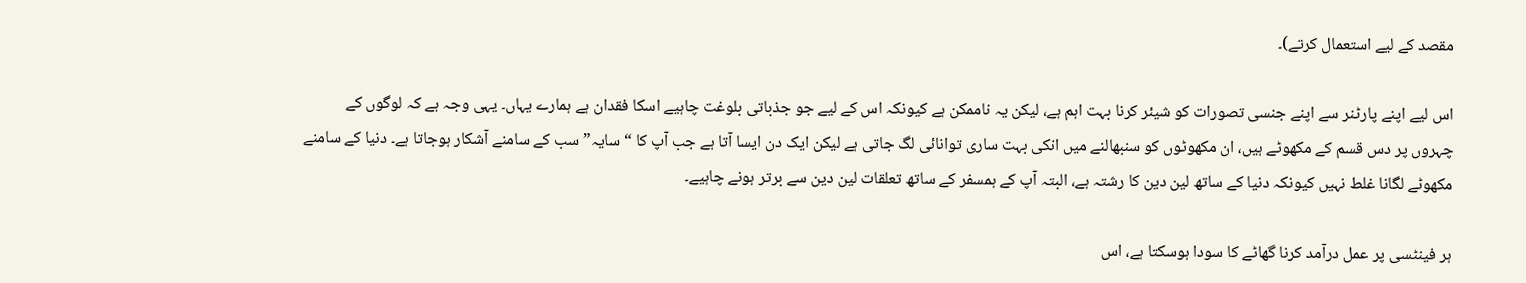مقصد کے لیے استعمال کرتے)۔

اس لیے اپنے پارٹنر سے اپنے جنسی تصورات کو شیئر کرنا بہت اہم ہے، لیکن یہ ناممکن ہے کیونکہ اس کے لیے جو جذباتی بلوغت چاہیے اسکا فقدان ہے ہمارے یہاں۔ یہی وجہ ہے کہ لوگوں کے چہروں پر دس قسم کے مکھوٹے ہیں، ان مکھوٹوں کو سنبھالنے میں انکی بہت ساری توانائی لگ جاتی ہے لیکن ایک دن ایسا آتا ہے جب آپ کا “سایہ” سب کے سامنے آشکار ہوجاتا ہے۔ دنیا کے سامنے مکھوٹے لگانا غلط نہیں کیونکہ دنیا کے ساتھ لین دین کا رشتہ ہے، البتہ آپ کے ہمسفر کے ساتھ تعلقات لین دین سے برتر ہونے چاہیے۔

ہر فینٹسی پر عمل درآمد کرنا گھاٹے کا سودا ہوسکتا ہے، اس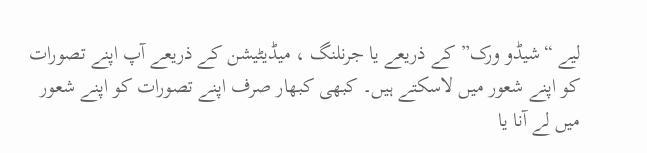لیے “شیڈو ورک” کے ذریعے یا جرنلنگ ، میڈیٹیشن کے ذریعے آپ اپنے تصورات کو اپنے شعور میں لاسکتے ہیں۔ کبھی کبھار صرف اپنے تصورات کو اپنے شعور میں لے آنا یا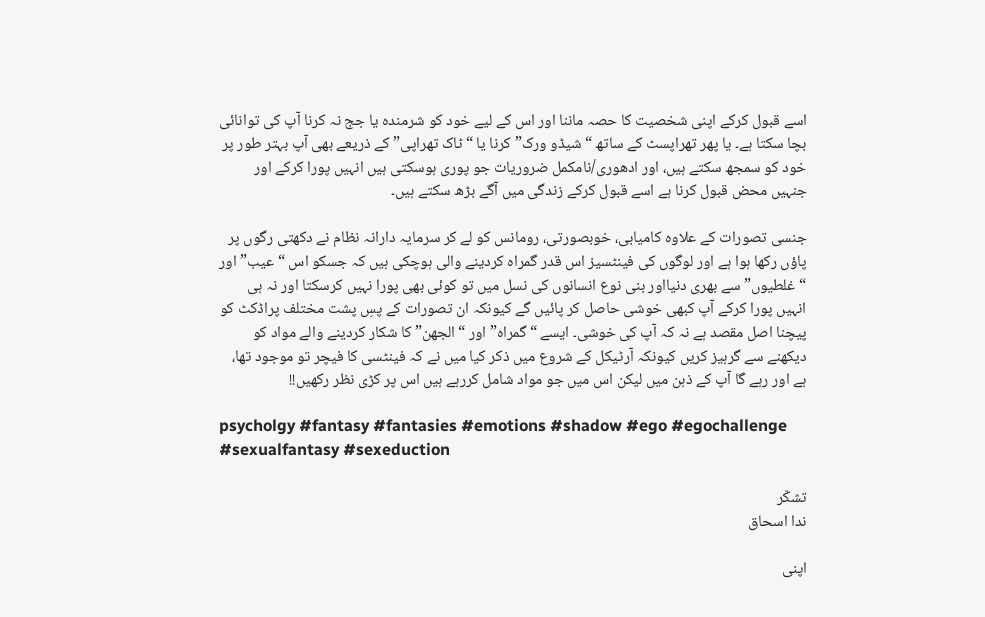اسے قبول کرکے اپنی شخصیت کا حصہ ماننا اور اس کے لیے خود کو شرمندہ یا جج نہ کرنا آپ کی توانائی بچا سکتا ہے۔ یا پھر تھراپسٹ کے ساتھ “شیڈو ورک” کرنا یا “ٹاک تھراپی” کے ذریعے بھی آپ بہتر طور پر خود کو سمجھ سکتے ہیں، اور ادھوری/نامکمل ضروریات جو پوری ہوسکتی ہیں انہیں پورا کرکے اور جنہیں محض قبول کرنا ہے اسے قبول کرکے زندگی میں آگے بڑھ سکتے ہیں۔

جنسی تصورات کے علاوہ کامیابی، خوبصورتی، رومانس کو لے کر سرمایہ دارانہ نظام نے دکھتی رگوں پر پاؤں رکھا ہوا ہے اور لوگوں کی فینٹسیز اس قدر گمراہ کردینے والی ہوچکی ہیں کہ جسکو اس “عیب” اور “غلطیوں” سے بھری دنیااور بنی نوع انسانوں کی نسل میں تو کوئی بھی پورا نہیں کرسکتا اور نہ ہی انہیں پورا کرکے آپ کبھی خوشی حاصل کر پائیں گے کیونکہ ان تصورات کے پسِ پشت مختلف پراڈکٹ کو پیچنا اصل مقصد ہے نہ کہ آپ کی خوشی۔ ایسے “گمراہ” اور “الجھن” کا شکار کردینے والے مواد کو دیکھنے سے گرہیز کریں کیونکہ آرٹیکل کے شروع میں ذکر کیا میں نے کہ فینٹسی کا فیچر تو موجود تھا، ہے اور رہے گا آپ کے ذہن میں لیکن اس میں جو مواد شامل کررہے ہیں اس پر کڑی نظر رکھیں!!

psycholgy #fantasy #fantasies #emotions #shadow #ego #egochallenge #sexualfantasy #sexeduction

تشکّر
ندا اسحاق

اپنی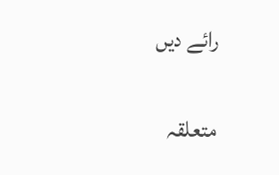رائے دیں

متعلقہ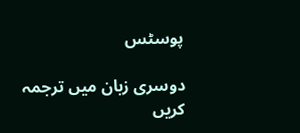پوسٹس

دوسری زبان میں ترجمہ کریں